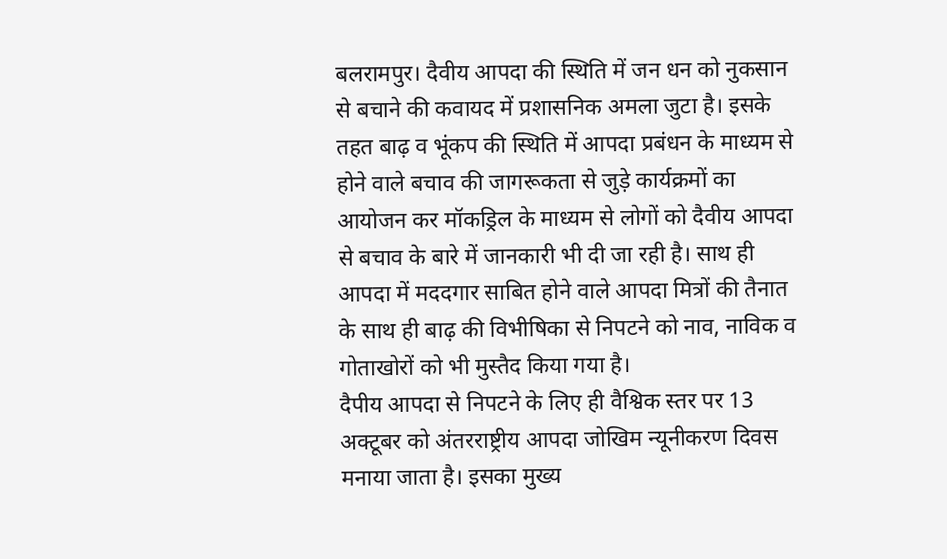बलरामपुर। दैवीय आपदा की स्थिति में जन धन को नुकसान से बचाने की कवायद में प्रशासनिक अमला जुटा है। इसके तहत बाढ़ व भूंकप की स्थिति में आपदा प्रबंधन के माध्यम से होने वाले बचाव की जागरूकता से जुड़े कार्यक्रमों का आयोजन कर मॉकड्रिल के माध्यम से लोगों को दैवीय आपदा से बचाव के बारे में जानकारी भी दी जा रही है। साथ ही आपदा में मददगार साबित होने वाले आपदा मित्रों की तैनात के साथ ही बाढ़ की विभीषिका से निपटने को नाव, नाविक व गोताखोरों को भी मुस्तैद किया गया है।
दैपीय आपदा से निपटने के लिए ही वैश्विक स्तर पर 13 अक्टूबर को अंतरराष्ट्रीय आपदा जोखिम न्यूनीकरण दिवस मनाया जाता है। इसका मुख्य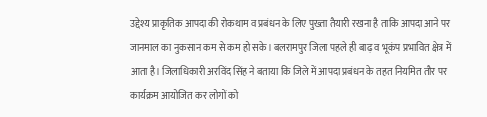उद्देश्य प्राकृतिक आपदा की रोकथाम व प्रबंधन के लिए पुख्ता तैयारी रखना है ताकि आपदा आने पर जानमाल का नुकसान कम से कम हो सके। बलरामपुर जिला पहले ही बाढ़ व भूकंप प्रभावित क्षेत्र में आता है। जिलाधिकारी अरविंद सिंह ने बताया कि जिले में आपदा प्रबंधन के तहत नियमित तौर पर कार्यक्रम आयोजित कर लोगों को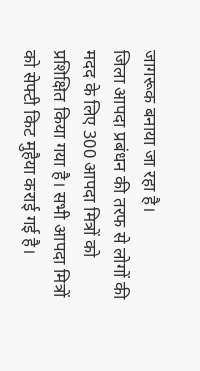जागरूक बनाया जा रहा है।
जिला आपदा प्रबंधन की तरफ से लोगों की मदद के लिए 300 आपदा मित्रों को प्रशिक्षित किया गया है। सभी आपदा मित्रों को सेफ्टी किट मुहैया कराई गई है।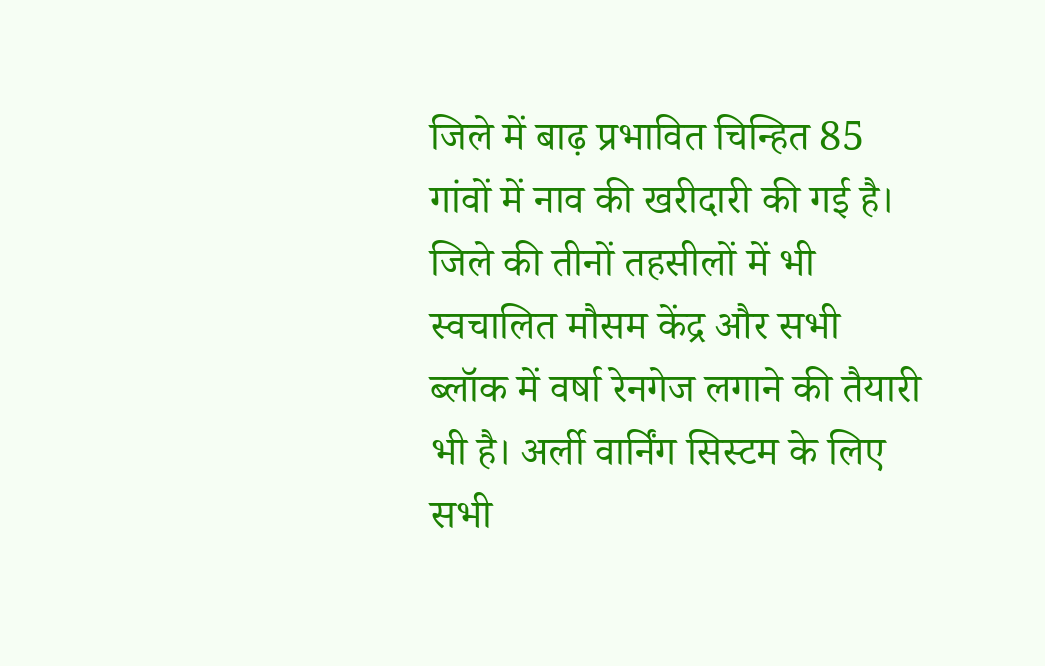जिले में बाढ़ प्रभावित चिन्हित 85 गांवों में नाव की खरीदारी की गई है। जिले की तीनों तहसीलों में भी स्वचालित मौसम केंद्र और सभी ब्लॉक में वर्षा रेनगेज लगाने की तैयारी भी है। अर्ली वार्निंग सिस्टम के लिए सभी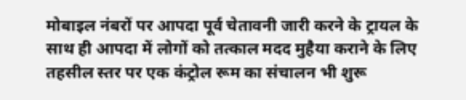मोबाइल नंबरों पर आपदा पूर्व चेतावनी जारी करने के ट्रायल के साथ ही आपदा में लोगों को तत्काल मदद मुहैया कराने के लिए तहसील स्तर पर एक कंट्रोल रूम का संचालन भी शुरू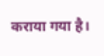कराया गया है।